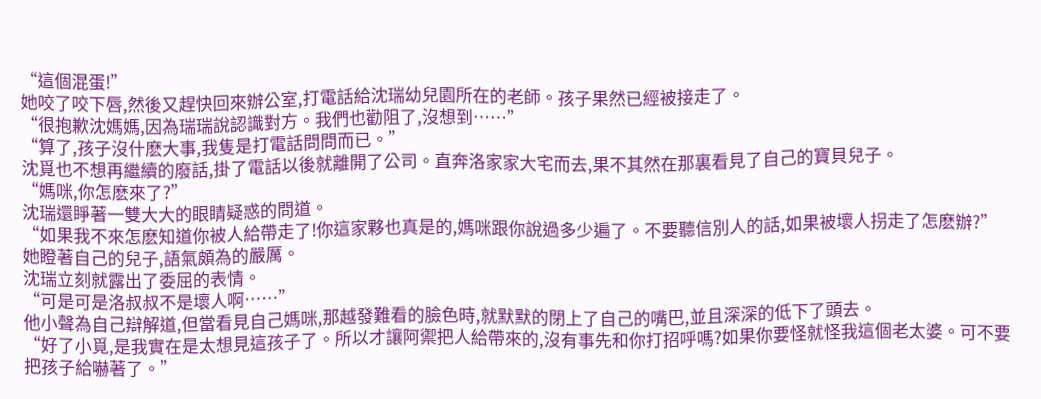“這個混蛋!”
她咬了咬下唇,然後又趕快回來辦公室,打電話給沈瑞幼兒園所在的老師。孩子果然已經被接走了。
“很抱歉沈媽媽,因為瑞瑞說認識對方。我們也勸阻了,沒想到……”
“算了,孩子沒什麽大事,我隻是打電話問問而已。”
沈覓也不想再繼續的廢話,掛了電話以後就離開了公司。直奔洛家家大宅而去,果不其然在那裏看見了自己的寶貝兒子。
“媽咪,你怎麽來了?”
沈瑞還睜著一雙大大的眼睛疑惑的問道。
“如果我不來怎麽知道你被人給帶走了!你這家夥也真是的,媽咪跟你說過多少遍了。不要聽信別人的話,如果被壞人拐走了怎麽辦?”
她瞪著自己的兒子,語氣頗為的嚴厲。
沈瑞立刻就露出了委屈的表情。
“可是可是洛叔叔不是壞人啊……”
他小聲為自己辯解道,但當看見自己媽咪,那越發難看的臉色時,就默默的閉上了自己的嘴巴,並且深深的低下了頭去。
“好了小覓,是我實在是太想見這孩子了。所以才讓阿禦把人給帶來的,沒有事先和你打招呼嗎?如果你要怪就怪我這個老太婆。可不要把孩子給嚇著了。”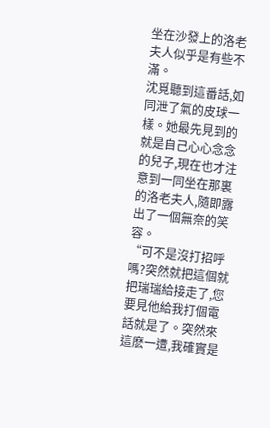坐在沙發上的洛老夫人似乎是有些不滿。
沈覓聽到這番話,如同泄了氣的皮球一樣。她最先見到的就是自己心心念念的兒子,現在也才注意到一同坐在那裏的洛老夫人,隨即露出了一個無奈的笑容。
“可不是沒打招呼嗎?突然就把這個就把瑞瑞給接走了,您要見他給我打個電話就是了。突然來這麽一遭,我確實是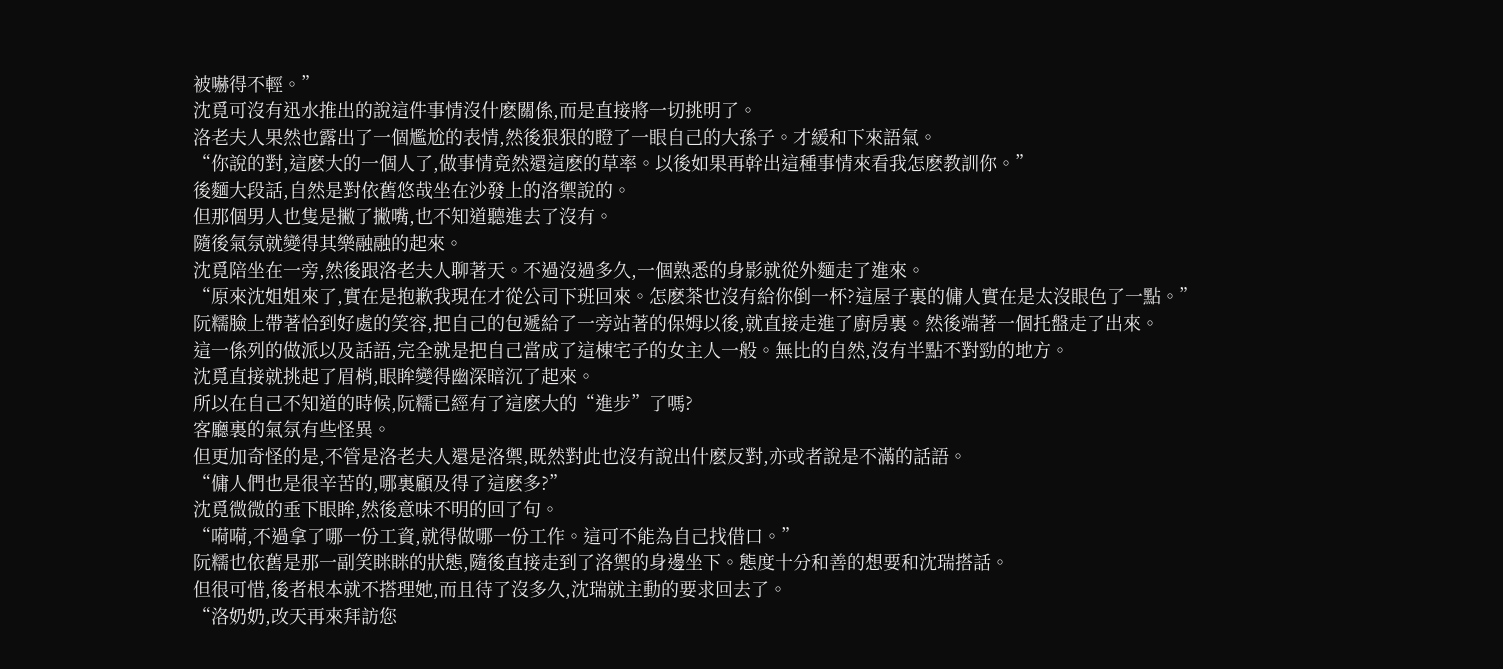被嚇得不輕。”
沈覓可沒有迅水推出的說這件事情沒什麽關係,而是直接將一切挑明了。
洛老夫人果然也露出了一個尷尬的表情,然後狠狠的瞪了一眼自己的大孫子。才緩和下來語氣。
“你說的對,這麽大的一個人了,做事情竟然還這麽的草率。以後如果再幹出這種事情來看我怎麽教訓你。”
後麵大段話,自然是對依舊悠哉坐在沙發上的洛禦說的。
但那個男人也隻是撇了撇嘴,也不知道聽進去了沒有。
隨後氣氛就變得其樂融融的起來。
沈覓陪坐在一旁,然後跟洛老夫人聊著天。不過沒過多久,一個熟悉的身影就從外麵走了進來。
“原來沈姐姐來了,實在是抱歉我現在才從公司下班回來。怎麽茶也沒有給你倒一杯?這屋子裏的傭人實在是太沒眼色了一點。”
阮糯臉上帶著恰到好處的笑容,把自己的包遞給了一旁站著的保姆以後,就直接走進了廚房裏。然後端著一個托盤走了出來。
這一係列的做派以及話語,完全就是把自己當成了這棟宅子的女主人一般。無比的自然,沒有半點不對勁的地方。
沈覓直接就挑起了眉梢,眼眸變得幽深暗沉了起來。
所以在自己不知道的時候,阮糯已經有了這麽大的“進步”了嗎?
客廳裏的氣氛有些怪異。
但更加奇怪的是,不管是洛老夫人還是洛禦,既然對此也沒有說出什麽反對,亦或者說是不滿的話語。
“傭人們也是很辛苦的,哪裏顧及得了這麽多?”
沈覓微微的垂下眼眸,然後意味不明的回了句。
“嗬嗬,不過拿了哪一份工資,就得做哪一份工作。這可不能為自己找借口。”
阮糯也依舊是那一副笑眯眯的狀態,隨後直接走到了洛禦的身邊坐下。態度十分和善的想要和沈瑞搭話。
但很可惜,後者根本就不搭理她,而且待了沒多久,沈瑞就主動的要求回去了。
“洛奶奶,改天再來拜訪您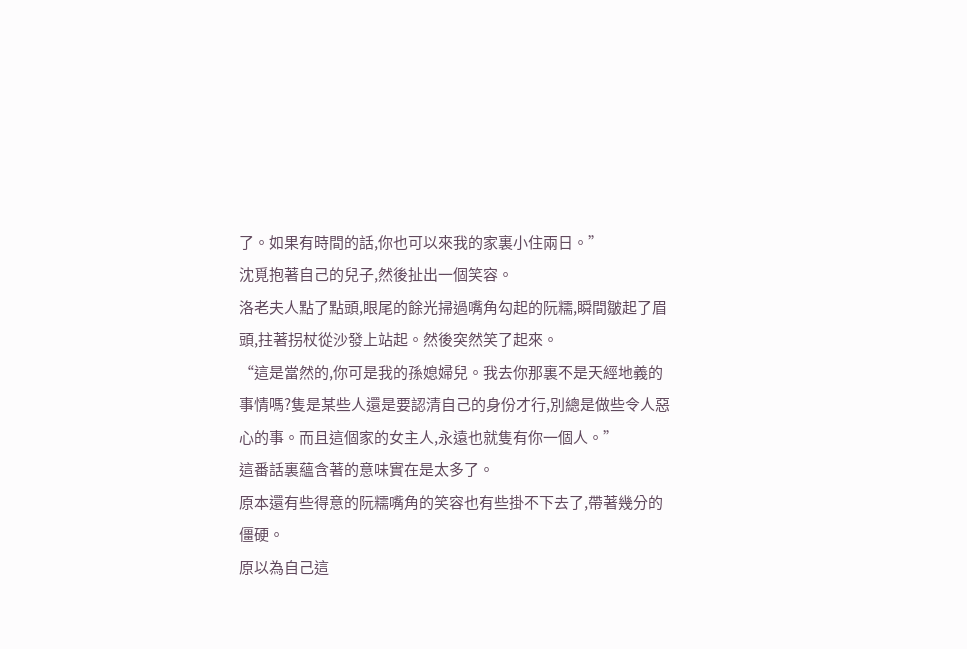了。如果有時間的話,你也可以來我的家裏小住兩日。”
沈覓抱著自己的兒子,然後扯出一個笑容。
洛老夫人點了點頭,眼尾的餘光掃過嘴角勾起的阮糯,瞬間皺起了眉頭,拄著拐杖從沙發上站起。然後突然笑了起來。
“這是當然的,你可是我的孫媳婦兒。我去你那裏不是天經地義的事情嗎?隻是某些人還是要認清自己的身份才行,別總是做些令人惡心的事。而且這個家的女主人,永遠也就隻有你一個人。”
這番話裏蘊含著的意味實在是太多了。
原本還有些得意的阮糯嘴角的笑容也有些掛不下去了,帶著幾分的僵硬。
原以為自己這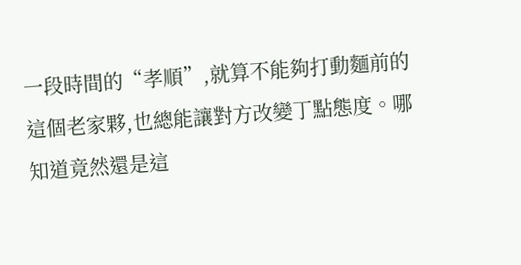一段時間的“孝順”,就算不能夠打動麵前的這個老家夥,也總能讓對方改變丁點態度。哪知道竟然還是這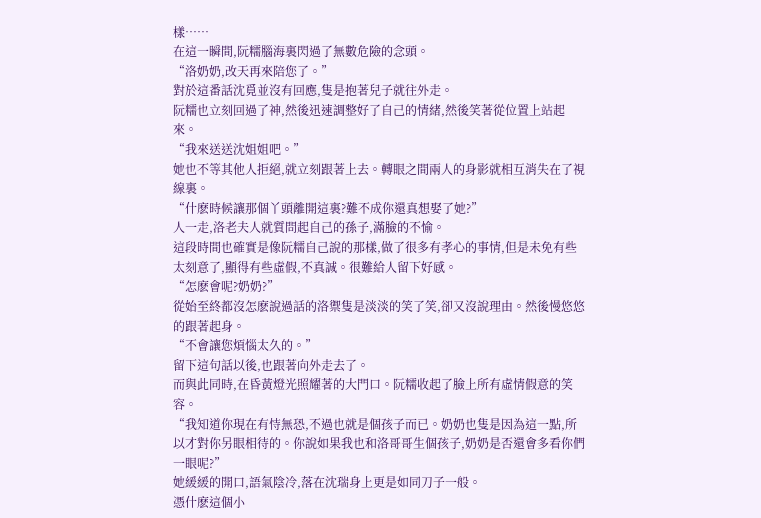樣……
在這一瞬間,阮糯腦海裏閃過了無數危險的念頭。
“洛奶奶,改天再來陪您了。”
對於這番話沈覓並沒有回應,隻是抱著兒子就往外走。
阮糯也立刻回過了神,然後迅速調整好了自己的情緒,然後笑著從位置上站起來。
“我來送送沈姐姐吧。”
她也不等其他人拒絕,就立刻跟著上去。轉眼之間兩人的身影就相互消失在了視線裏。
“什麽時候讓那個丫頭離開這裏?難不成你還真想娶了她?”
人一走,洛老夫人就質問起自己的孫子,滿臉的不愉。
這段時間也確實是像阮糯自己說的那樣,做了很多有孝心的事情,但是未免有些太刻意了,顯得有些虛假,不真誠。很難給人留下好感。
“怎麽會呢?奶奶?”
從始至終都沒怎麽說過話的洛禦隻是淡淡的笑了笑,卻又沒說理由。然後慢悠悠的跟著起身。
“不會讓您煩惱太久的。”
留下這句話以後,也跟著向外走去了。
而與此同時,在昏黃燈光照耀著的大門口。阮糯收起了臉上所有虛情假意的笑容。
“我知道你現在有恃無恐,不過也就是個孩子而已。奶奶也隻是因為這一點,所以才對你另眼相待的。你說如果我也和洛哥哥生個孩子,奶奶是否還會多看你們一眼呢?”
她緩緩的開口,語氣陰冷,落在沈瑞身上更是如同刀子一般。
憑什麽這個小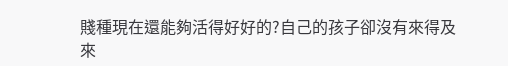賤種現在還能夠活得好好的?自己的孩子卻沒有來得及來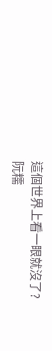這個世界上看一眼就沒了?
阮糯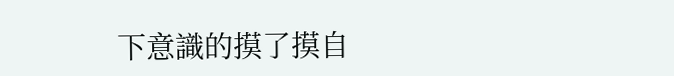下意識的摸了摸自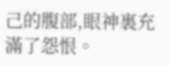己的腹部,眼神裏充滿了怨恨。